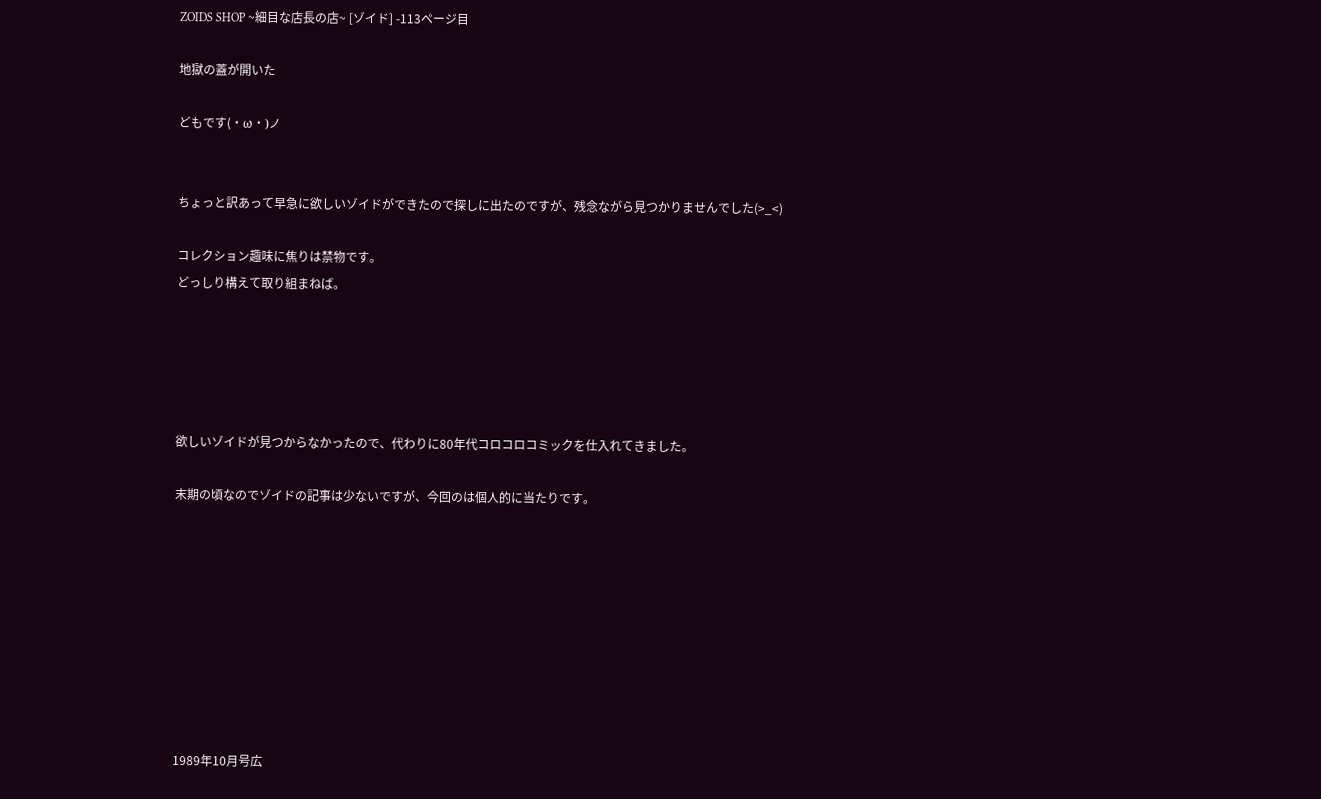ZOIDS SHOP ~細目な店長の店~ [ゾイド] -113ページ目

地獄の蓋が開いた

どもです(・ω・)ノ


ちょっと訳あって早急に欲しいゾイドができたので探しに出たのですが、残念ながら見つかりませんでした(>_<)

コレクション趣味に焦りは禁物です。
どっしり構えて取り組まねば。





欲しいゾイドが見つからなかったので、代わりに80年代コロコロコミックを仕入れてきました。

末期の頃なのでゾイドの記事は少ないですが、今回のは個人的に当たりです。









1989年10月号広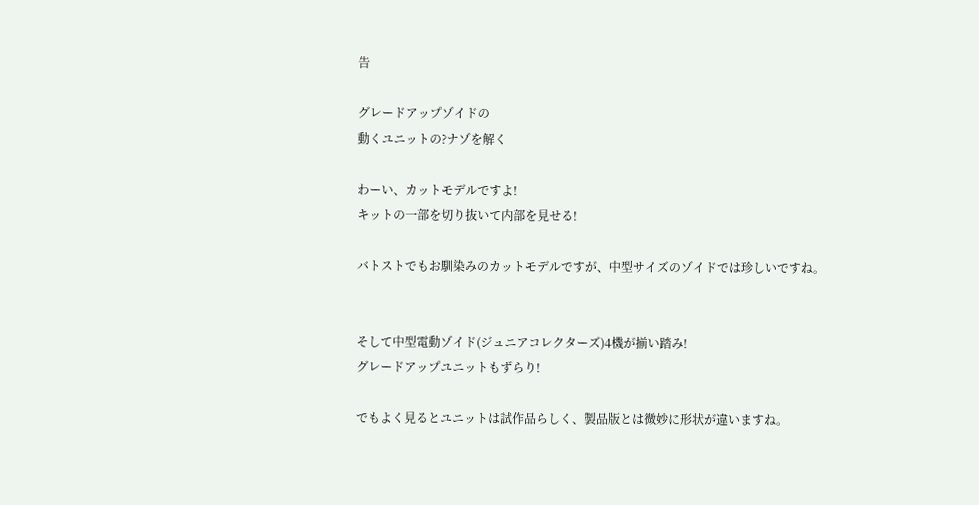告

グレードアップゾイドの
動くユニットの?ナゾを解く

わーい、カットモデルですよ!
キットの一部を切り抜いて内部を見せる!

バトストでもお馴染みのカットモデルですが、中型サイズのゾイドでは珍しいですね。


そして中型電動ゾイド(ジュニアコレクターズ)4機が揃い踏み!
グレードアップユニットもずらり!

でもよく見るとユニットは試作品らしく、製品版とは微妙に形状が違いますね。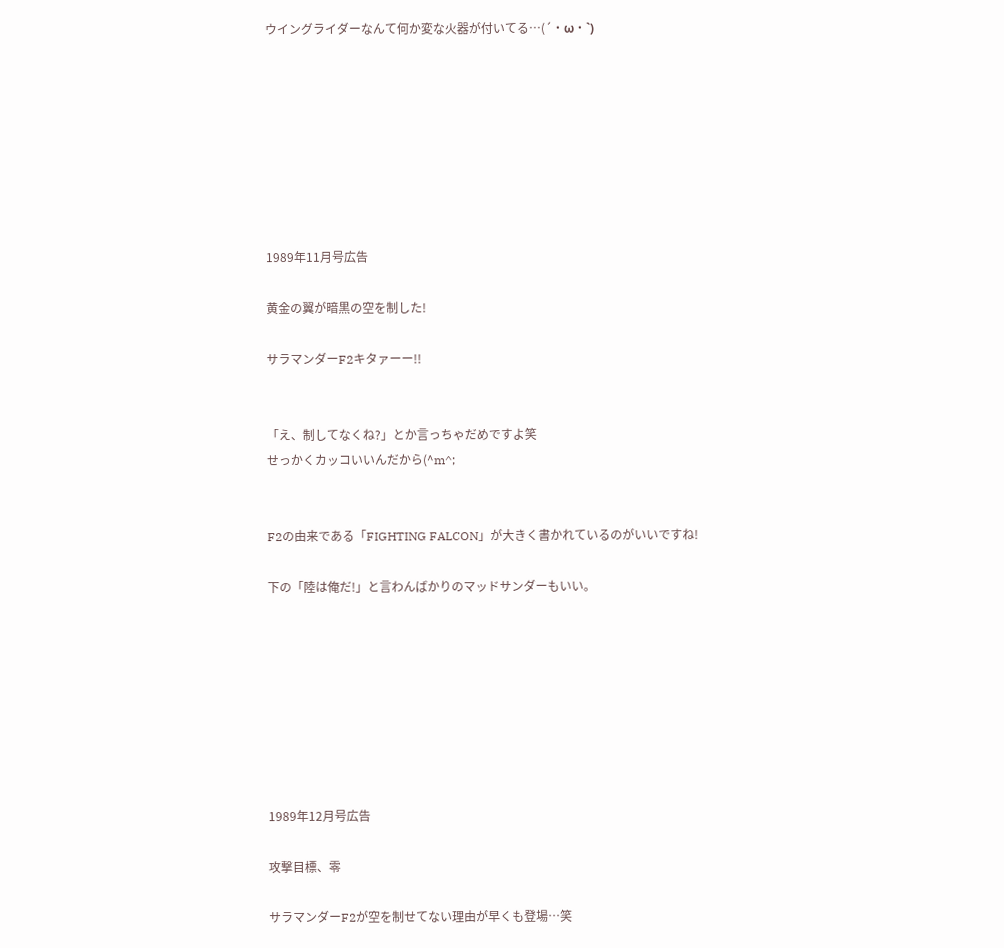ウイングライダーなんて何か変な火器が付いてる…(´・ω・`)








1989年11月号広告

黄金の翼が暗黒の空を制した!

サラマンダーF2キタァーー!!


「え、制してなくね?」とか言っちゃだめですよ笑
せっかくカッコいいんだから(^m^;


F2の由来である「FIGHTING FALCON」が大きく書かれているのがいいですね!

下の「陸は俺だ!」と言わんばかりのマッドサンダーもいい。








1989年12月号広告

攻撃目標、零

サラマンダーF2が空を制せてない理由が早くも登場…笑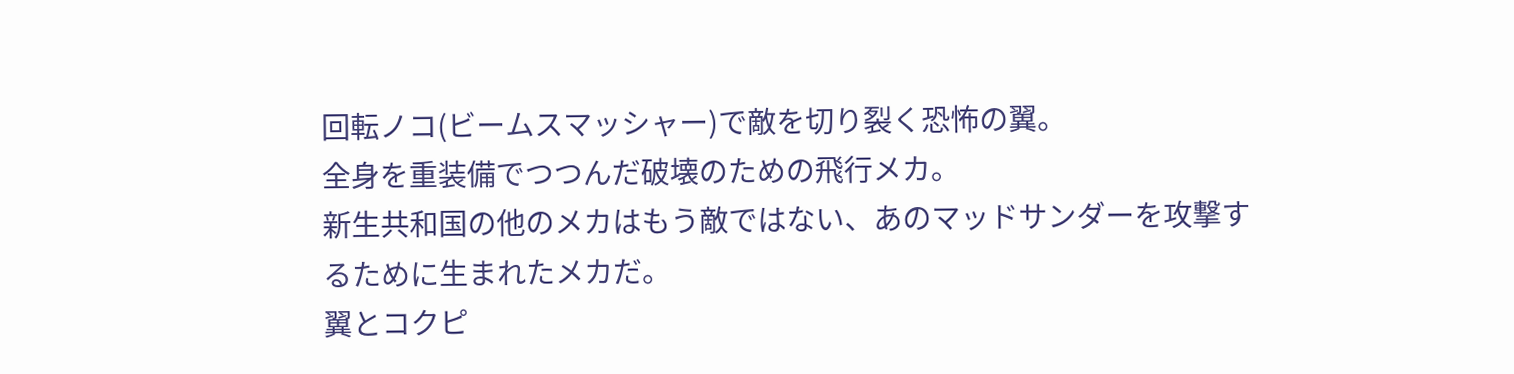回転ノコ(ビームスマッシャー)で敵を切り裂く恐怖の翼。
全身を重装備でつつんだ破壊のための飛行メカ。
新生共和国の他のメカはもう敵ではない、あのマッドサンダーを攻撃するために生まれたメカだ。
翼とコクピ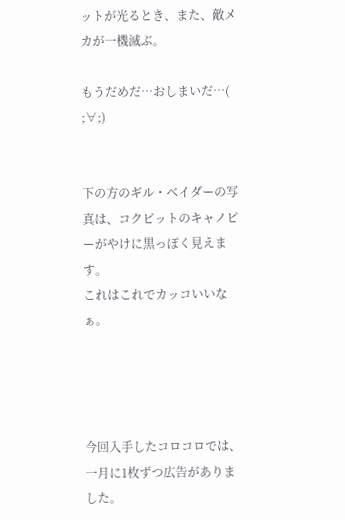ットが光るとき、また、敵メカが一機滅ぶ。

もうだめだ…おしまいだ…(  ;∀;)


下の方のギル・ベイダーの写真は、コクピットのキャノピーがやけに黒っぽく見えます。
これはこれでカッコいいなぁ。




今回入手したコロコロでは、一月に1枚ずつ広告がありました。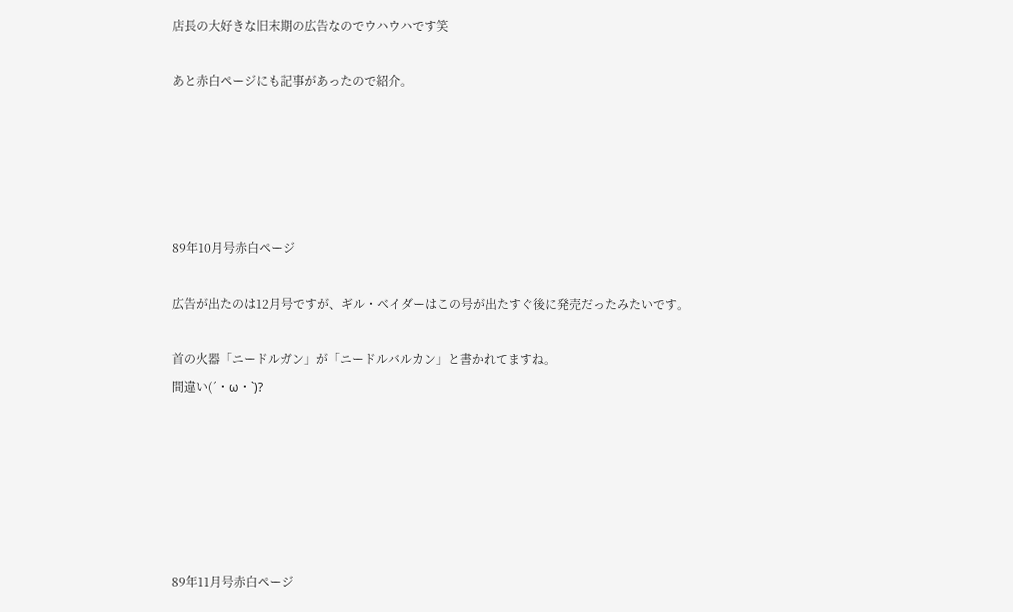店長の大好きな旧末期の広告なのでウハウハです笑

あと赤白ページにも記事があったので紹介。





89年10月号赤白ページ

広告が出たのは12月号ですが、ギル・ベイダーはこの号が出たすぐ後に発売だったみたいです。

首の火器「ニードルガン」が「ニードルバルカン」と書かれてますね。
間違い(´・ω・`)?






89年11月号赤白ページ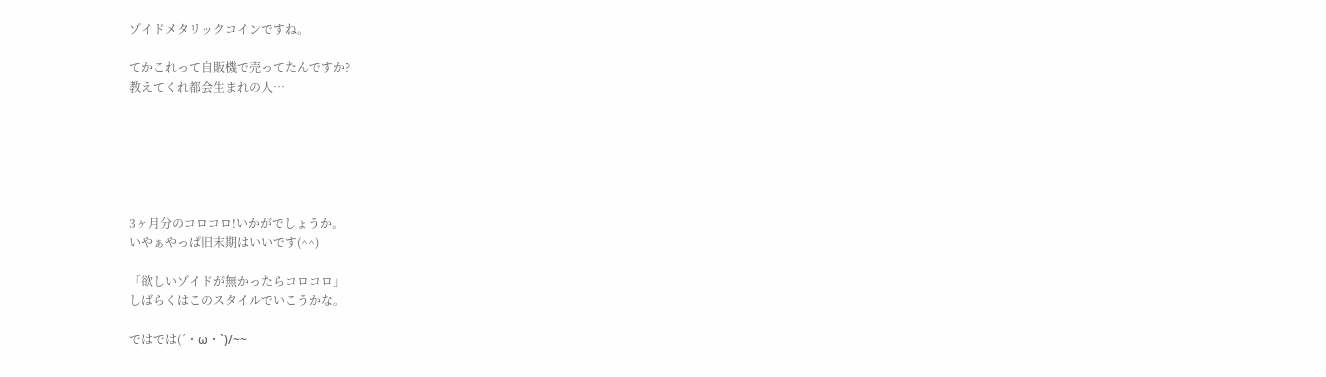ゾイドメタリックコインですね。

てかこれって自販機で売ってたんですか?
教えてくれ都会生まれの人…






3ヶ月分のコロコロ!いかがでしょうか。
いやぁやっぱ旧末期はいいです(^^)

「欲しいゾイドが無かったらコロコロ」
しばらくはこのスタイルでいこうかな。

ではでは(´・ω・`)/~~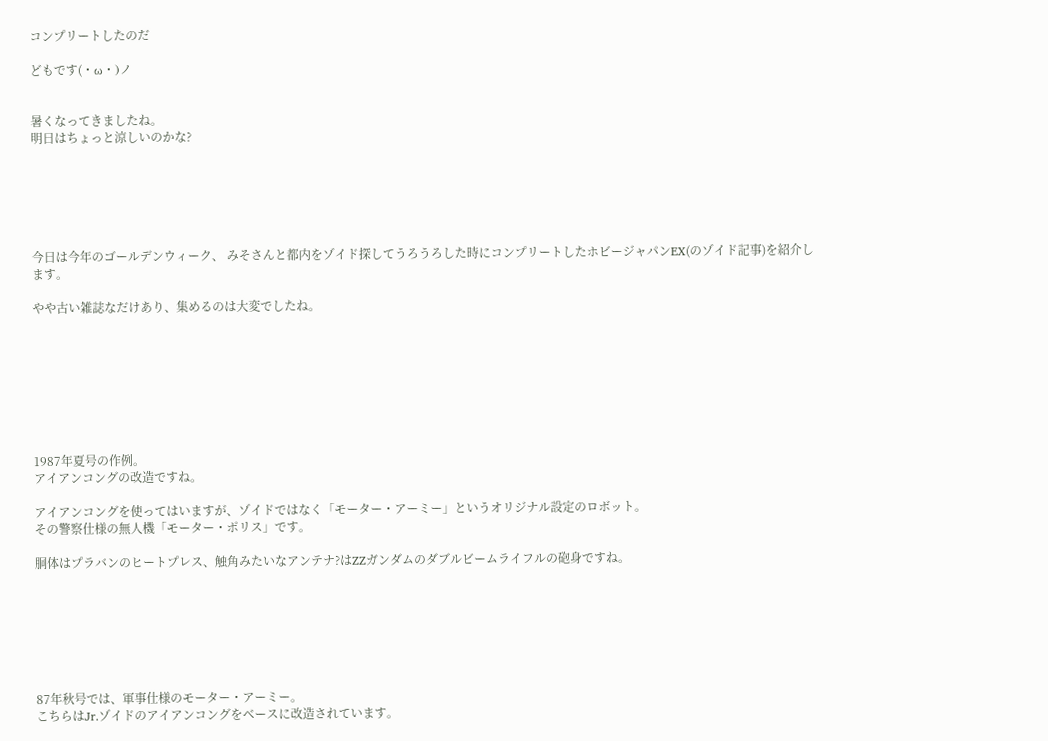コンプリートしたのだ

どもです(・ω・)ノ


暑くなってきましたね。
明日はちょっと涼しいのかな?






今日は今年のゴールデンウィーク、 みそさんと都内をゾイド探してうろうろした時にコンプリートしたホビージャパンEX(のゾイド記事)を紹介します。

やや古い雑誌なだけあり、集めるのは大変でしたね。








1987年夏号の作例。
アイアンコングの改造ですね。

アイアンコングを使ってはいますが、ゾイドではなく「モーター・アーミー」というオリジナル設定のロボット。
その警察仕様の無人機「モーター・ポリス」です。

胴体はプラバンのヒートプレス、触角みたいなアンテナ?はZZガンダムのダブルビームライフルの砲身ですね。







87年秋号では、軍事仕様のモーター・アーミー。
こちらはJr.ゾイドのアイアンコングをベースに改造されています。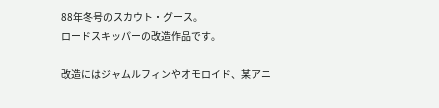88年冬号のスカウト・グース。
ロードスキッパーの改造作品です。

改造にはジャムルフィンやオモロイド、某アニ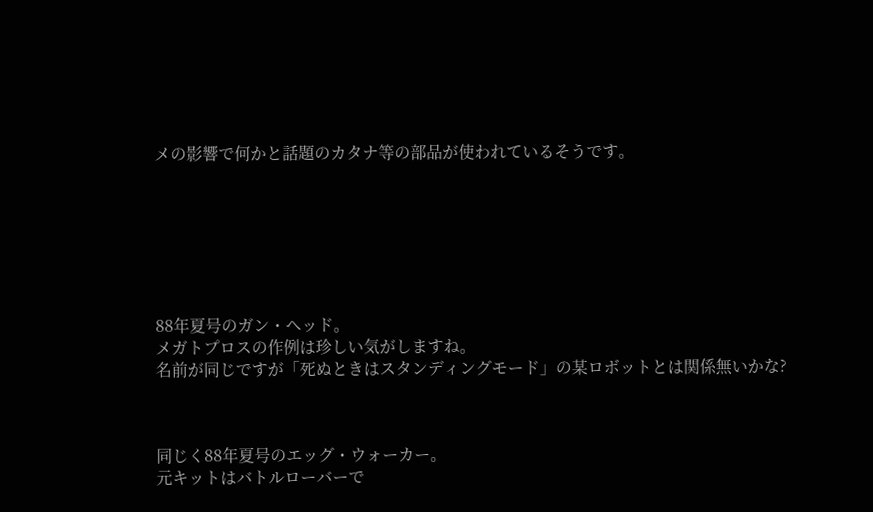メの影響で何かと話題のカタナ等の部品が使われているそうです。







88年夏号のガン・ヘッド。
メガトプロスの作例は珍しい気がしますね。
名前が同じですが「死ぬときはスタンディングモード」の某ロボットとは関係無いかな?



同じく88年夏号のエッグ・ウォーカー。
元キットはバトルローバーで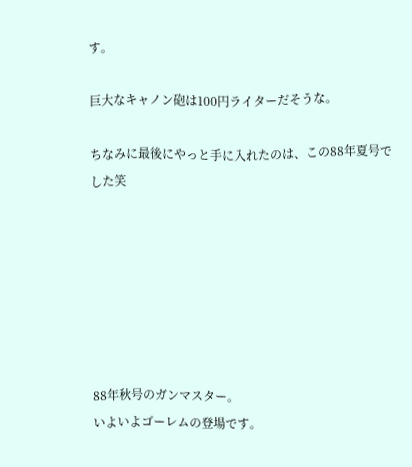す。

巨大なキャノン砲は100円ライターだそうな。

ちなみに最後にやっと手に入れたのは、この88年夏号でした笑







88年秋号のガンマスター。
いよいよゴーレムの登場です。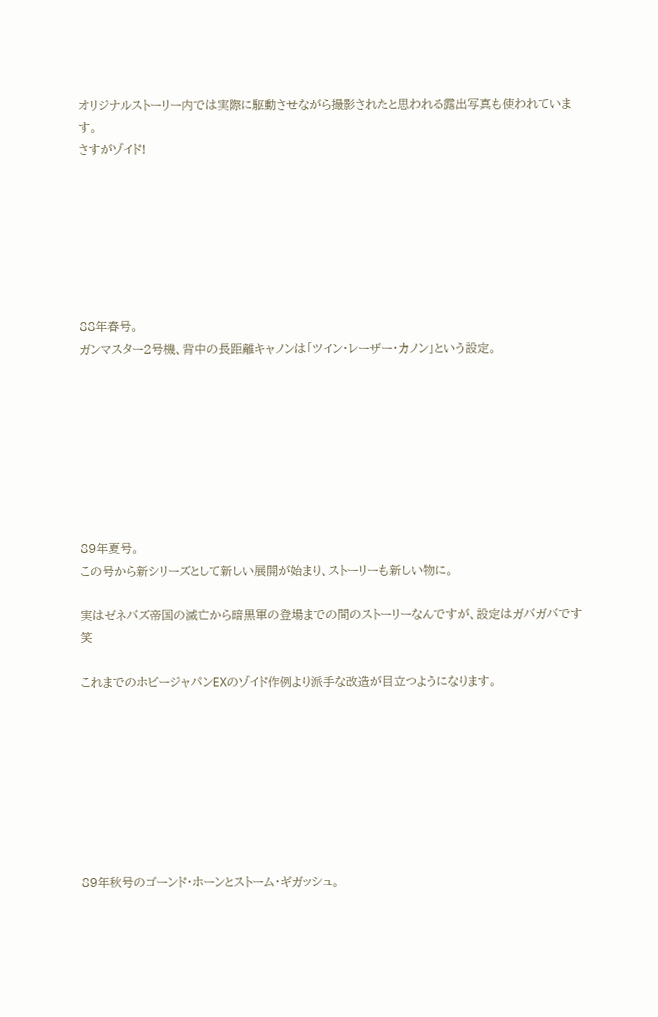オリジナルストーリー内では実際に駆動させながら撮影されたと思われる露出写真も使われています。
さすがゾイド!







88年春号。
ガンマスター2号機、背中の長距離キャノンは「ツイン・レーザー・カノン」という設定。








89年夏号。
この号から新シリーズとして新しい展開が始まり、ストーリーも新しい物に。

実はゼネバズ帝国の滅亡から暗黒軍の登場までの間のストーリーなんですが、設定はガバガバです笑

これまでのホビージャパンEXのゾイド作例より派手な改造が目立つようになります。








89年秋号のゴーンド・ホーンとストーム・ギガッシュ。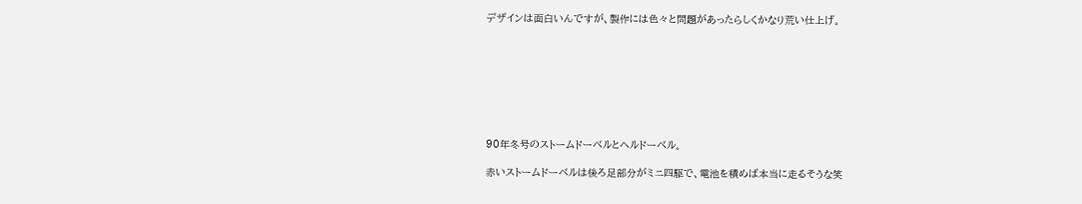デザインは面白いんですが、製作には色々と問題があったらしくかなり荒い仕上げ。








90年冬号のストームドーベルとヘルドーベル。

赤いストームドーベルは後ろ足部分がミニ四駆で、電池を積めば本当に走るそうな笑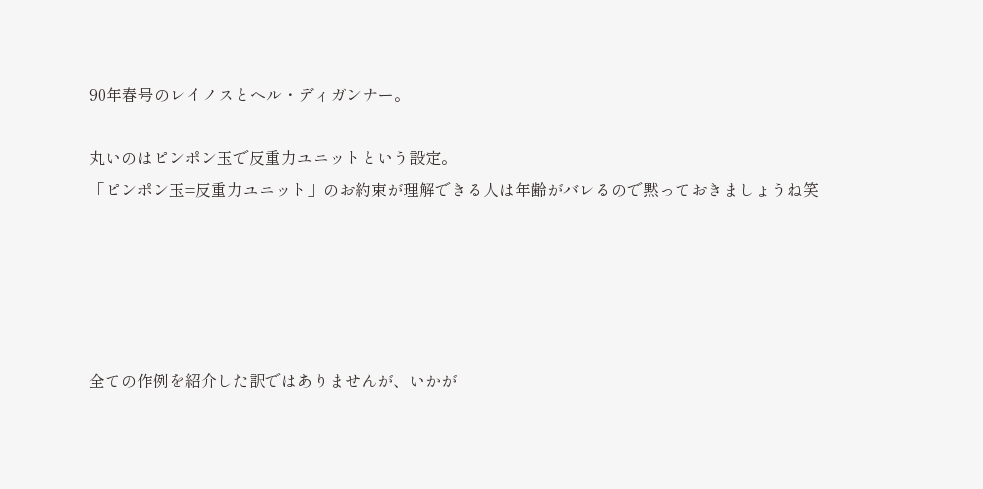90年春号のレイノスとヘル・ディガンナー。

丸いのはピンポン玉で反重力ユニットという設定。
「ピンポン玉=反重力ユニット」のお約束が理解できる人は年齢がバレるので黙っておきましょうね笑





全ての作例を紹介した訳ではありませんが、いかが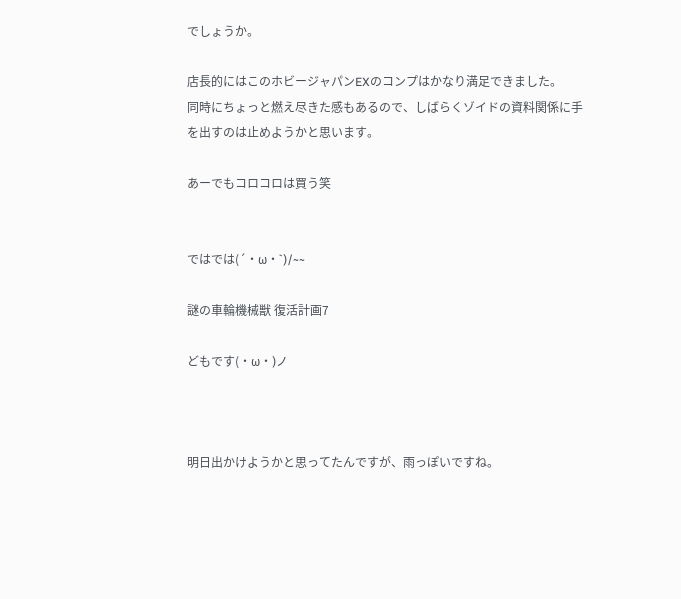でしょうか。

店長的にはこのホビージャパンEXのコンプはかなり満足できました。
同時にちょっと燃え尽きた感もあるので、しばらくゾイドの資料関係に手を出すのは止めようかと思います。

あーでもコロコロは買う笑


ではでは(´・ω・`)/~~

謎の車輪機械獣 復活計画7

どもです(・ω・)ノ



明日出かけようかと思ってたんですが、雨っぽいですね。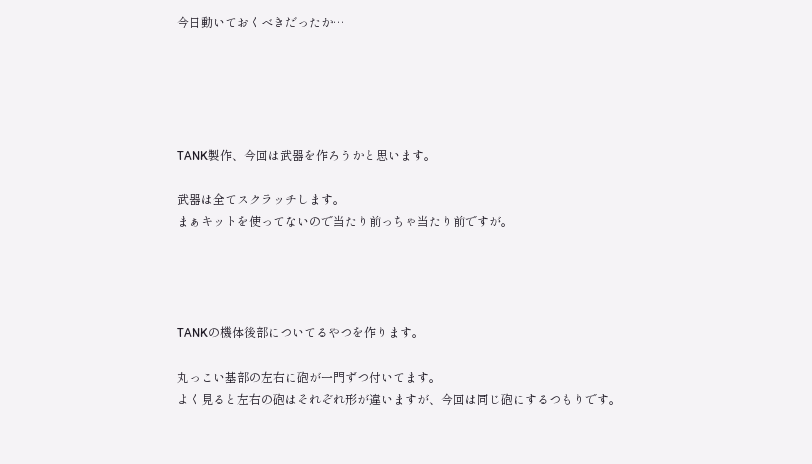今日動いておくべきだったか…





TANK製作、今回は武器を作ろうかと思います。

武器は全てスクラッチします。
まぁキットを使ってないので当たり前っちゃ当たり前ですが。




TANKの機体後部についてるやつを作ります。

丸っこい基部の左右に砲が一門ずつ付いてます。
よく見ると左右の砲はそれぞれ形が違いますが、今回は同じ砲にするつもりです。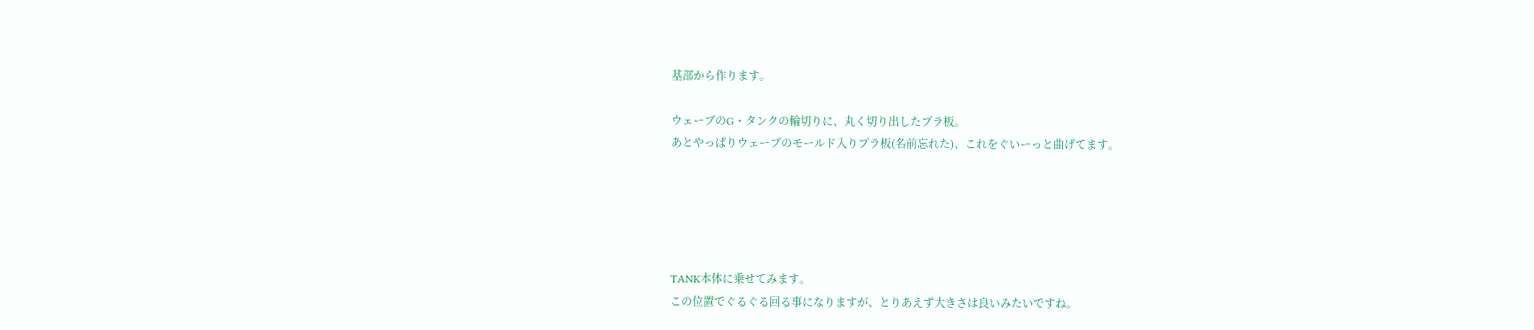基部から作ります。

ウェーブのG・タンクの輪切りに、丸く切り出したプラ板。
あとやっぱりウェーブのモールド入りプラ板(名前忘れた)、これをぐいーっと曲げてます。





TANK本体に乗せてみます。
この位置でぐるぐる回る事になりますが、とりあえず大きさは良いみたいですね。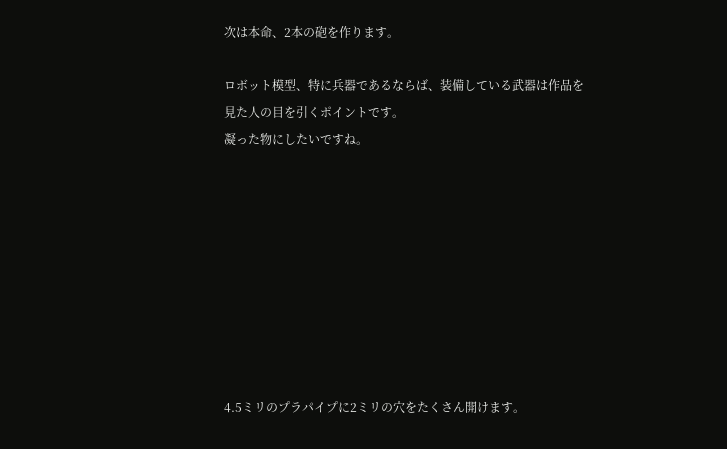次は本命、2本の砲を作ります。

ロボット模型、特に兵器であるならば、装備している武器は作品を見た人の目を引くポイントです。
凝った物にしたいですね。









4.5ミリのプラパイプに2ミリの穴をたくさん開けます。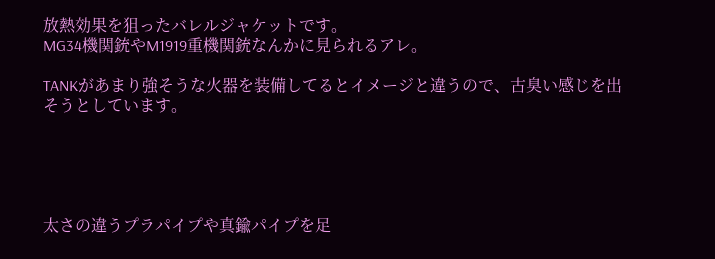放熱効果を狙ったバレルジャケットです。
MG34機関銃やM1919重機関銃なんかに見られるアレ。

TANKがあまり強そうな火器を装備してるとイメージと違うので、古臭い感じを出そうとしています。





太さの違うプラパイプや真鍮パイプを足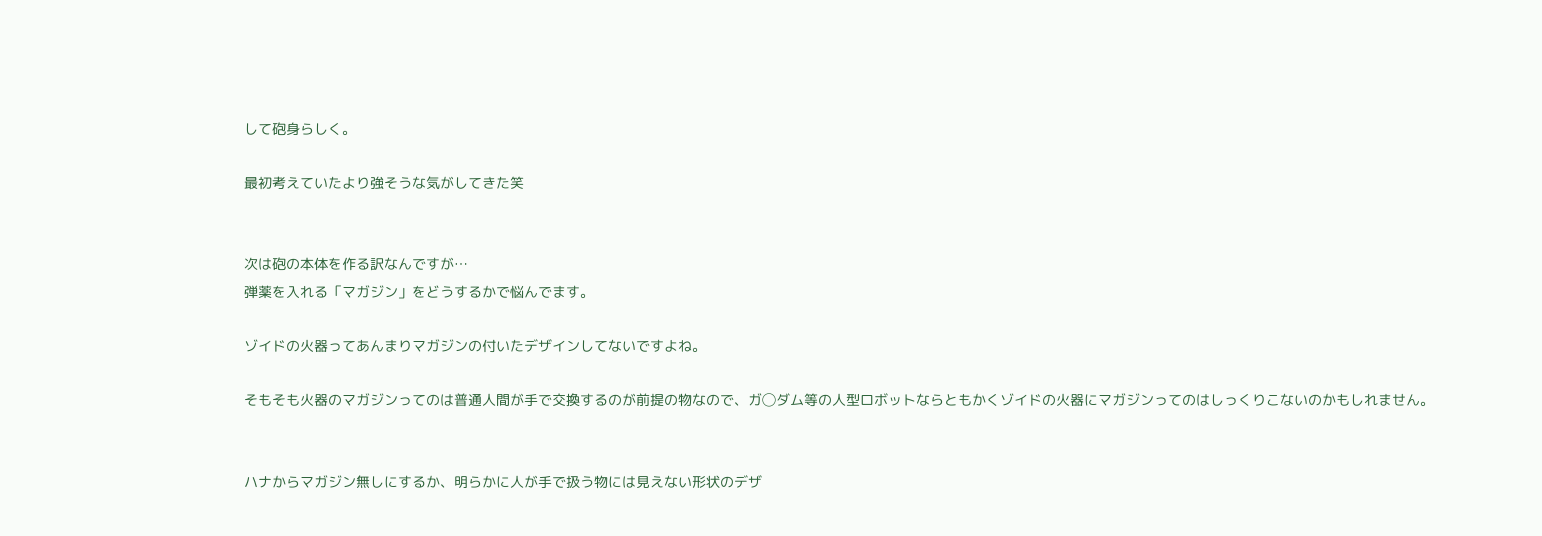して砲身らしく。

最初考えていたより強そうな気がしてきた笑


次は砲の本体を作る訳なんですが…
弾薬を入れる「マガジン」をどうするかで悩んでます。

ゾイドの火器ってあんまりマガジンの付いたデザインしてないですよね。

そもそも火器のマガジンってのは普通人間が手で交換するのが前提の物なので、ガ◯ダム等の人型ロボットならともかくゾイドの火器にマガジンってのはしっくりこないのかもしれません。


ハナからマガジン無しにするか、明らかに人が手で扱う物には見えない形状のデザ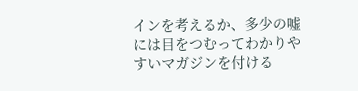インを考えるか、多少の嘘には目をつむってわかりやすいマガジンを付ける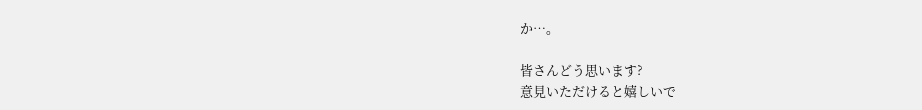か…。

皆さんどう思います?
意見いただけると嬉しいで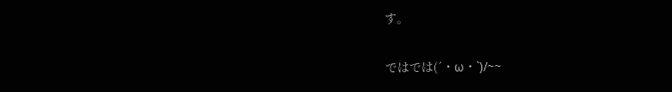す。

ではでは(´・ω・`)/~~